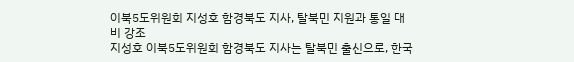이북5도위원회 지성호 함경북도 지사, 탈북민 지원과 통일 대비 강조
지성호 이북5도위원회 함경북도 지사는 탈북민 출신으로, 한국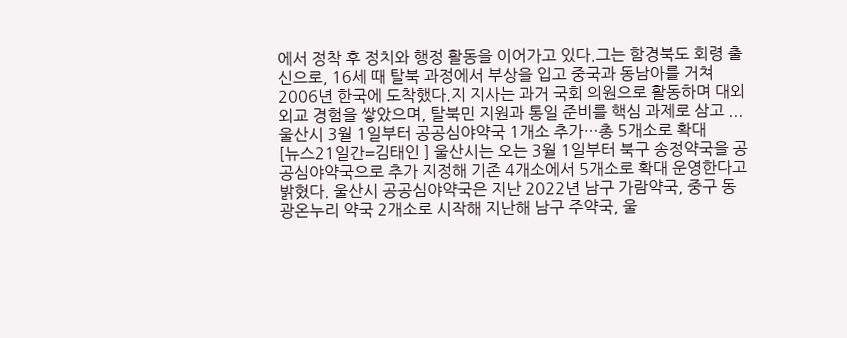에서 정착 후 정치와 행정 활동을 이어가고 있다.그는 함경북도 회령 출신으로, 16세 때 탈북 과정에서 부상을 입고 중국과 동남아를 거쳐 2006년 한국에 도착했다.지 지사는 과거 국회 의원으로 활동하며 대외 외교 경험을 쌓았으며, 탈북민 지원과 통일 준비를 핵심 과제로 삼고 ...
울산시 3월 1일부터 공공심야약국 1개소 추가…총 5개소로 확대
[뉴스21일간=김태인 ] 울산시는 오는 3월 1일부터 북구 송정약국을 공공심야약국으로 추가 지정해 기존 4개소에서 5개소로 확대 운영한다고 밝혔다. 울산시 공공심야약국은 지난 2022년 남구 가람약국, 중구 동광온누리 약국 2개소로 시작해 지난해 남구 주약국, 울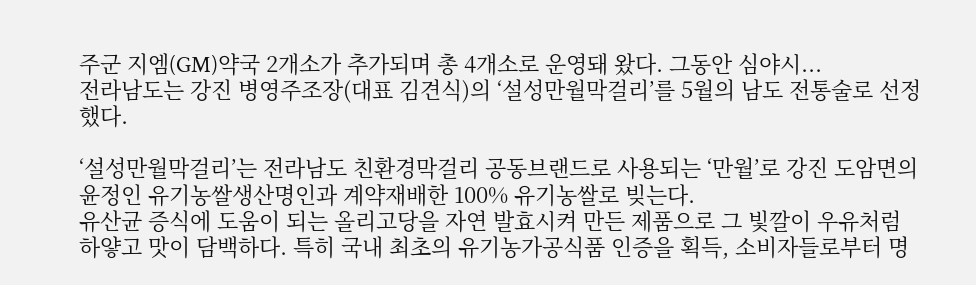주군 지엠(GM)약국 2개소가 추가되며 총 4개소로 운영돼 왔다. 그동안 심야시...
전라남도는 강진 병영주조장(대표 김견식)의 ‘설성만월막걸리’를 5월의 남도 전통술로 선정했다.

‘설성만월막걸리’는 전라남도 친환경막걸리 공동브랜드로 사용되는 ‘만월’로 강진 도암면의 윤정인 유기농쌀생산명인과 계약재배한 100% 유기농쌀로 빚는다.
유산균 증식에 도움이 되는 올리고당을 자연 발효시켜 만든 제품으로 그 빛깔이 우유처럼 하얗고 맛이 담백하다. 특히 국내 최초의 유기농가공식품 인증을 획득, 소비자들로부터 명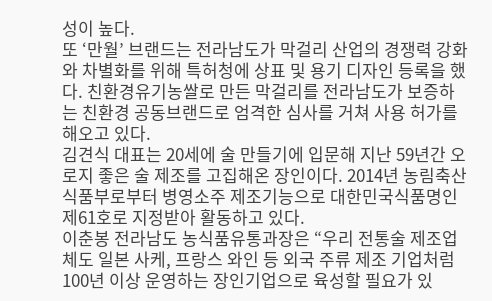성이 높다.
또 ‘만월’ 브랜드는 전라남도가 막걸리 산업의 경쟁력 강화와 차별화를 위해 특허청에 상표 및 용기 디자인 등록을 했다. 친환경유기농쌀로 만든 막걸리를 전라남도가 보증하는 친환경 공동브랜드로 엄격한 심사를 거쳐 사용 허가를 해오고 있다.
김견식 대표는 20세에 술 만들기에 입문해 지난 59년간 오로지 좋은 술 제조를 고집해온 장인이다. 2014년 농림축산식품부로부터 병영소주 제조기능으로 대한민국식품명인 제61호로 지정받아 활동하고 있다.
이춘봉 전라남도 농식품유통과장은 “우리 전통술 제조업체도 일본 사케, 프랑스 와인 등 외국 주류 제조 기업처럼 100년 이상 운영하는 장인기업으로 육성할 필요가 있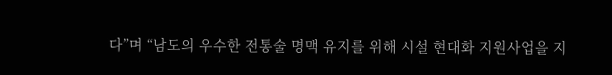다”며 “남도의 우수한 전통술 명맥 유지를 위해 시설 현대화 지원사업을 지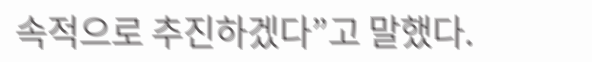속적으로 추진하겠다”고 말했다.